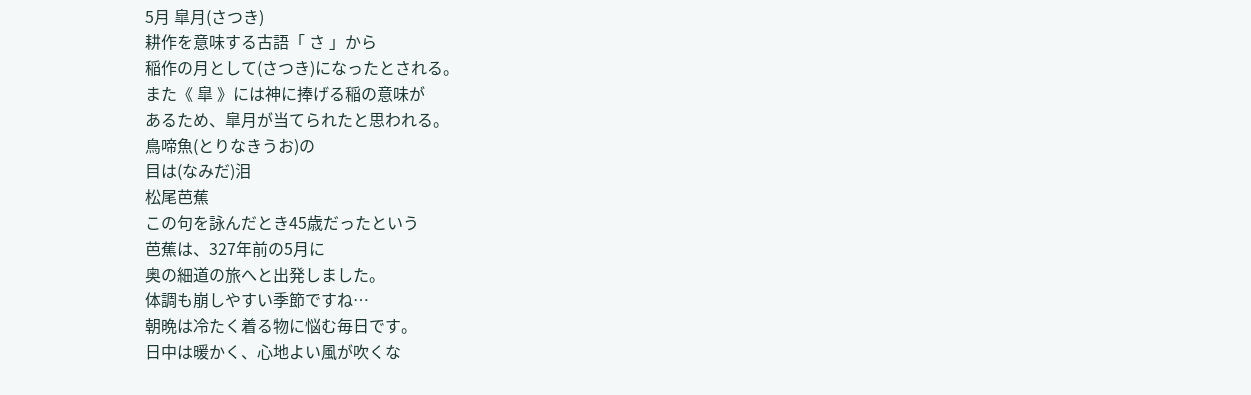5月 皐月(さつき)
耕作を意味する古語「 さ 」から
稲作の月として(さつき)になったとされる。
また《 皐 》には神に捧げる稲の意味が
あるため、皐月が当てられたと思われる。
鳥啼魚(とりなきうお)の
目は(なみだ)泪
松尾芭蕉
この句を詠んだとき45歳だったという
芭蕉は、327年前の5月に
奥の細道の旅へと出発しました。
体調も崩しやすい季節ですね…
朝晩は冷たく着る物に悩む毎日です。
日中は暖かく、心地よい風が吹くな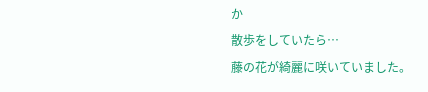か
散歩をしていたら…
藤の花が綺麗に咲いていました。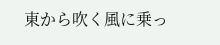東から吹く風に乗っ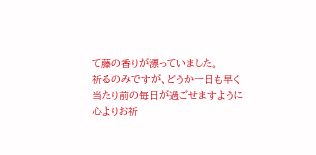て藤の香りが漂っていました。
祈るのみですが、どうか一日も早く
当たり前の毎日が過ごせますように
心よりお祈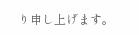り申し上げます。